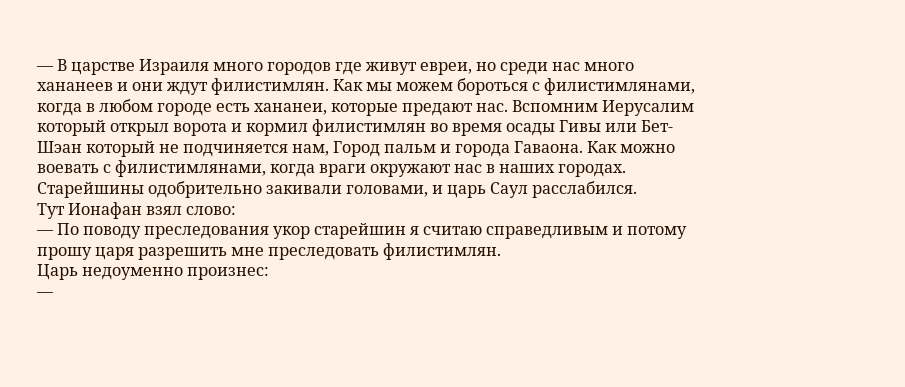— В царстве Израиля много городов где живут евреи, но среди нас много хананеев и они ждут филистимлян. Как мы можем бороться с филистимлянами, когда в любом городе есть хананеи, которые предают нас. Вспомним Иерусалим который открыл ворота и кормил филистимлян во время осады Гивы или Бет-Шэан который не подчиняется нам, Город пальм и города Гаваона. Как можно воевать с филистимлянами, когда враги окружают нас в наших городах.
Старейшины одобрительно закивали головами, и царь Саул расслабился.
Тут Ионафан взял слово:
— По поводу преследования укор старейшин я считаю справедливым и потому прошу царя разрешить мне преследовать филистимлян.
Царь недоуменно произнес:
—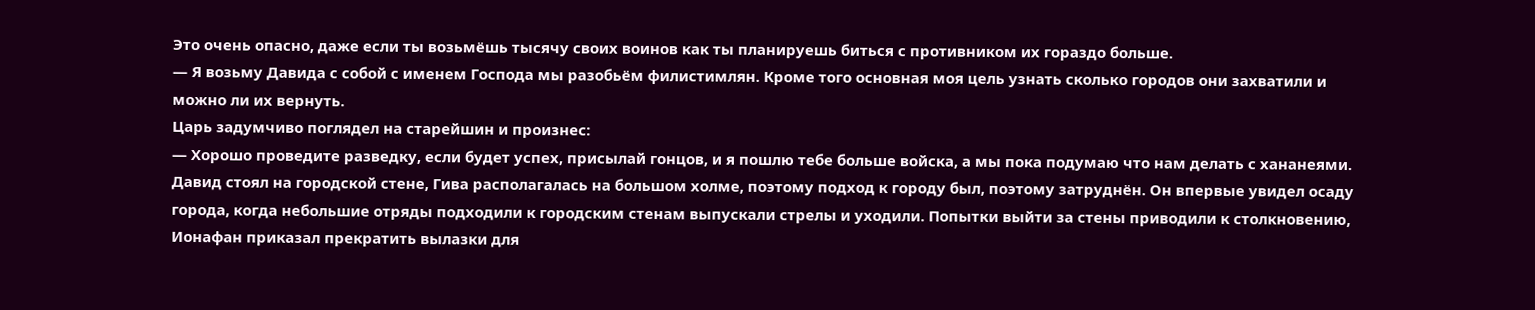Это очень опасно, даже если ты возьмёшь тысячу своих воинов как ты планируешь биться с противником их гораздо больше.
— Я возьму Давида с собой с именем Господа мы разобьём филистимлян. Кроме того основная моя цель узнать сколько городов они захватили и можно ли их вернуть.
Царь задумчиво поглядел на старейшин и произнес:
— Хорошо проведите разведку, если будет успех, присылай гонцов, и я пошлю тебе больше войска, а мы пока подумаю что нам делать с хананеями.
Давид стоял на городской стене, Гива располагалась на большом холме, поэтому подход к городу был, поэтому затруднён. Он впервые увидел осаду города, когда небольшие отряды подходили к городским стенам выпускали стрелы и уходили. Попытки выйти за стены приводили к столкновению, Ионафан приказал прекратить вылазки для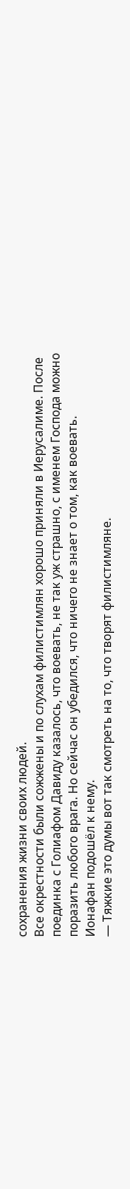сохранения жизни своих людей.
Все окрестности были сожжены и по слухам филистимлян хорошо приняли в Иерусалиме. После поединка с Голиафом Давиду казалось, что воевать, не так уж страшно, с именем Господа можно поразить любого врага. Но сейчас он убедился, что ничего не знает о том, как воевать.
Ионафан подошёл к нему.
— Тяжкие это думы вот так смотреть на то, что творят филистимляне.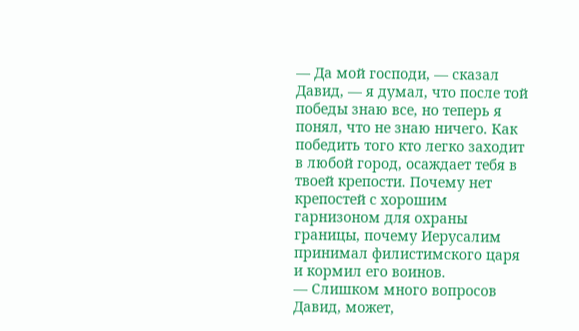— Да мой господи, — сказал Давид, — я думал, что после той победы знаю все, но теперь я понял, что не знаю ничего. Как победить того кто легко заходит в любой город, осаждает тебя в твоей крепости. Почему нет крепостей с хорошим гарнизоном для охраны границы, почему Иерусалим принимал филистимского царя и кормил его воинов.
— Слишком много вопросов Давид, может,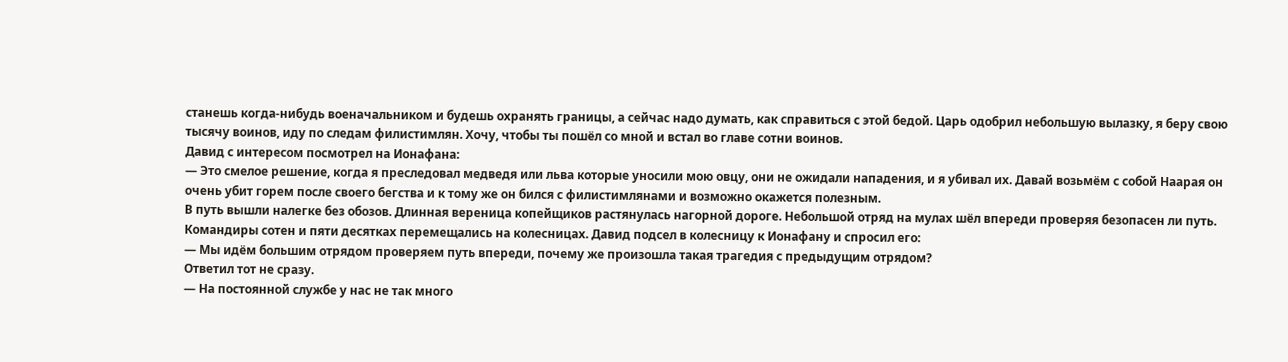станешь когда-нибудь военачальником и будешь охранять границы, а сейчас надо думать, как справиться с этой бедой. Царь одобрил небольшую вылазку, я беру свою тысячу воинов, иду по следам филистимлян. Хочу, чтобы ты пошёл со мной и встал во главе сотни воинов.
Давид с интересом посмотрел на Ионафана:
— Это смелое решение, когда я преследовал медведя или льва которые уносили мою овцу, они не ожидали нападения, и я убивал их. Давай возьмём с собой Наарая он очень убит горем после своего бегства и к тому же он бился с филистимлянами и возможно окажется полезным.
В путь вышли налегке без обозов. Длинная вереница копейщиков растянулась нагорной дороге. Небольшой отряд на мулах шёл впереди проверяя безопасен ли путь. Командиры сотен и пяти десятках перемещались на колесницах. Давид подсел в колесницу к Ионафану и спросил его:
— Мы идём большим отрядом проверяем путь впереди, почему же произошла такая трагедия с предыдущим отрядом?
Ответил тот не сразу.
— На постоянной службе у нас не так много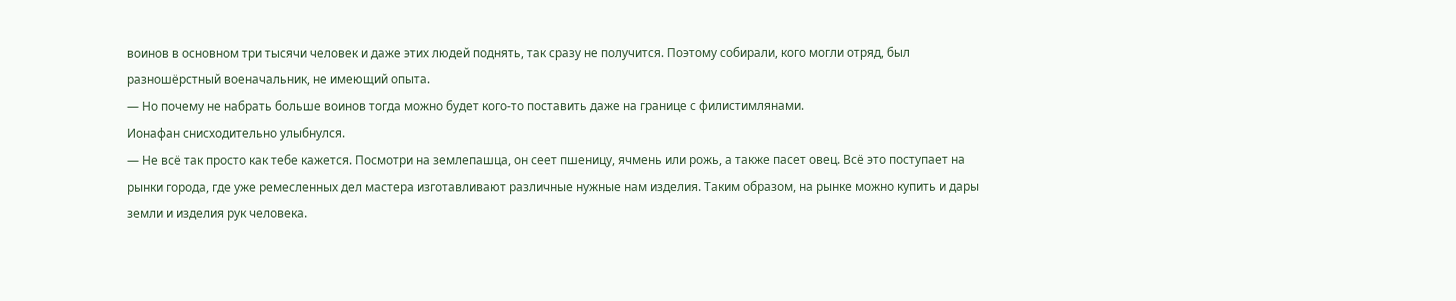воинов в основном три тысячи человек и даже этих людей поднять, так сразу не получится. Поэтому собирали, кого могли отряд, был разношёрстный военачальник, не имеющий опыта.
— Но почему не набрать больше воинов тогда можно будет кого-то поставить даже на границе с филистимлянами.
Ионафан снисходительно улыбнулся.
— Не всё так просто как тебе кажется. Посмотри на землепашца, он сеет пшеницу, ячмень или рожь, а также пасет овец. Всё это поступает на рынки города, где уже ремесленных дел мастера изготавливают различные нужные нам изделия. Таким образом, на рынке можно купить и дары земли и изделия рук человека.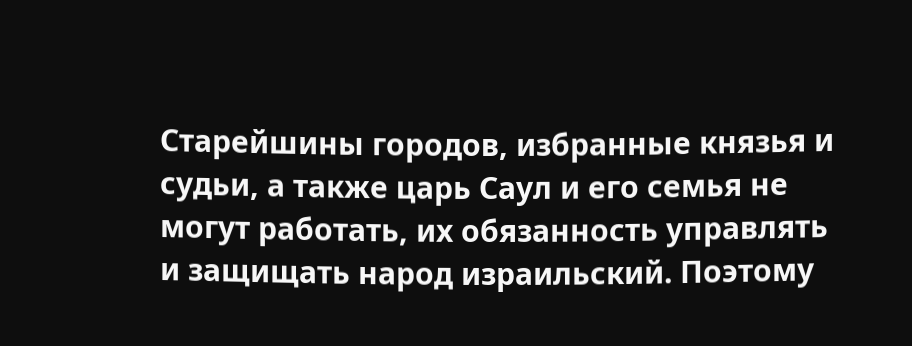Старейшины городов, избранные князья и судьи, а также царь Саул и его семья не могут работать, их обязанность управлять и защищать народ израильский. Поэтому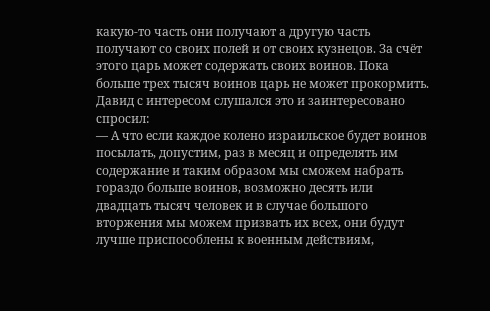какую-то часть они получают а другую часть получают со своих полей и от своих кузнецов. За счёт этого царь может содержать своих воинов. Пока больше трех тысяч воинов царь не может прокормить.
Давид с интересом слушался это и заинтересовано спросил:
— А что если каждое колено израильское будет воинов посылать, допустим, раз в месяц и определять им содержание и таким образом мы сможем набрать гораздо больше воинов, возможно десять или двадцать тысяч человек и в случае большого вторжения мы можем призвать их всех, они будут лучше приспособлены к военным действиям,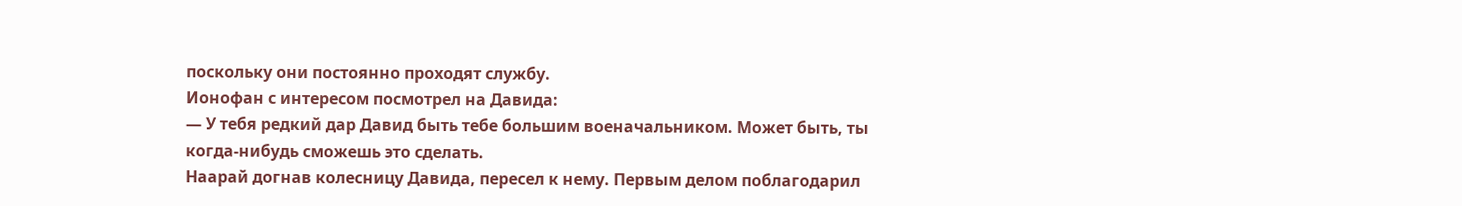поскольку они постоянно проходят службу.
Ионофан с интересом посмотрел на Давида:
— У тебя редкий дар Давид быть тебе большим военачальником. Может быть, ты когда-нибудь сможешь это сделать.
Наарай догнав колесницу Давида, пересел к нему. Первым делом поблагодарил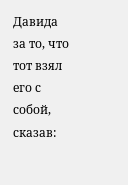Давида за то, что тот взял его с собой, сказав: